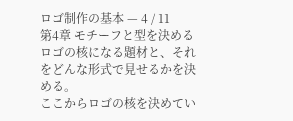ロゴ制作の基本 — 4 / 11
第4章 モチーフと型を決める
ロゴの核になる題材と、それをどんな形式で見せるかを決める。
ここからロゴの核を決めてい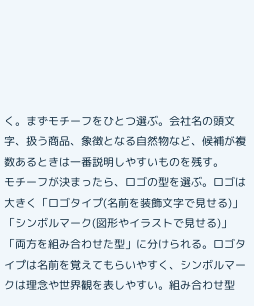く。まずモチーフをひとつ選ぶ。会社名の頭文字、扱う商品、象徴となる自然物など、候補が複数あるときは一番説明しやすいものを残す。
モチーフが決まったら、ロゴの型を選ぶ。ロゴは大きく「ロゴタイプ(名前を装飾文字で見せる)」「シンボルマーク(図形やイラストで見せる)」「両方を組み合わせた型」に分けられる。ロゴタイプは名前を覚えてもらいやすく、シンボルマークは理念や世界観を表しやすい。組み合わせ型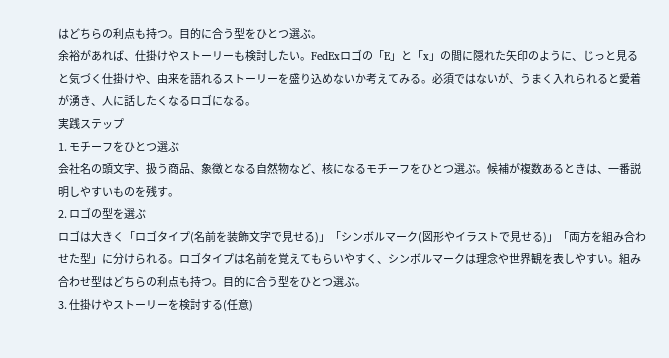はどちらの利点も持つ。目的に合う型をひとつ選ぶ。
余裕があれば、仕掛けやストーリーも検討したい。FedExロゴの「E」と「x」の間に隠れた矢印のように、じっと見ると気づく仕掛けや、由来を語れるストーリーを盛り込めないか考えてみる。必須ではないが、うまく入れられると愛着が湧き、人に話したくなるロゴになる。
実践ステップ
1. モチーフをひとつ選ぶ
会社名の頭文字、扱う商品、象徴となる自然物など、核になるモチーフをひとつ選ぶ。候補が複数あるときは、一番説明しやすいものを残す。
2. ロゴの型を選ぶ
ロゴは大きく「ロゴタイプ(名前を装飾文字で見せる)」「シンボルマーク(図形やイラストで見せる)」「両方を組み合わせた型」に分けられる。ロゴタイプは名前を覚えてもらいやすく、シンボルマークは理念や世界観を表しやすい。組み合わせ型はどちらの利点も持つ。目的に合う型をひとつ選ぶ。
3. 仕掛けやストーリーを検討する(任意)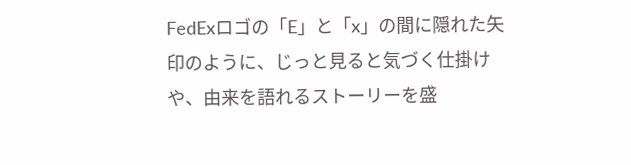FedExロゴの「E」と「x」の間に隠れた矢印のように、じっと見ると気づく仕掛けや、由来を語れるストーリーを盛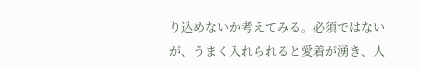り込めないか考えてみる。必須ではないが、うまく入れられると愛着が湧き、人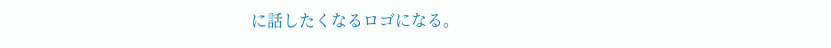に話したくなるロゴになる。